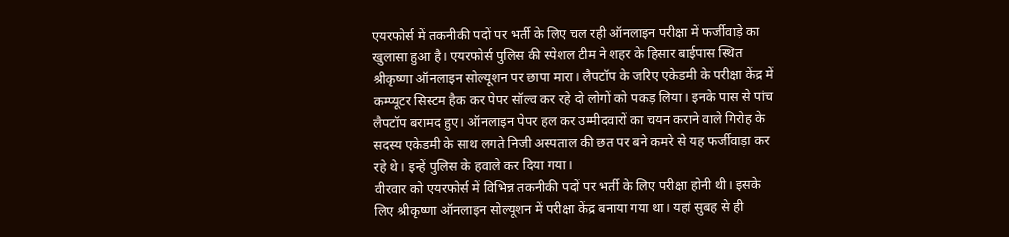एयरफोर्स में तकनीकी पदों पर भर्ती के लिए चल रही ऑनलाइन परीक्षा में फर्जीवाड़े का खुलासा हुआ है। एयरफोर्स पुलिस की स्पेशल टीम ने शहर के हिसार बाईपास स्थित श्रीकृष्णा ऑनलाइन सोल्यूशन पर छापा मारा। लैपटॉप के जरिए एकेडमी के परीक्षा केंद्र में कम्प्यूटर सिस्टम हैक कर पेपर सॉल्व कर रहे दो लोगों को पकड़ लिया। इनके पास से पांच लैपटॉप बरामद हुए। ऑनलाइन पेपर हल कर उम्मीदवारों का चयन कराने वाले गिरोह के सदस्य एकेडमी के साथ लगते निजी अस्पताल की छत पर बने कमरे से यह फर्जीवाड़ा कर रहे थे। इन्हें पुलिस के हवाले कर दिया गया।
वीरवार को एयरफोर्स में विभिन्न तकनीकी पदों पर भर्ती के लिए परीक्षा होनी थी। इसके लिए श्रीकृष्णा ऑनलाइन सोल्यूशन में परीक्षा केंद्र बनाया गया था। यहां सुबह से ही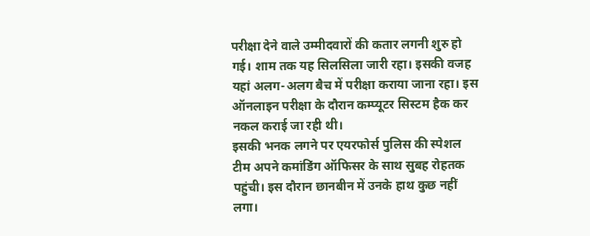परीक्षा देने वाले उम्मीदवारों की कतार लगनी शुरु हो गई। शाम तक यह सिलसिला जारी रहा। इसकी वजह यहां अलग-अलग बैच में परीक्षा कराया जाना रहा। इस ऑनलाइन परीक्षा के दौरान कम्प्यूटर सिस्टम हैक कर नकल कराई जा रही थी।
इसकी भनक लगने पर एयरफोर्स पुलिस की स्पेशल टीम अपने कमांडिंग ऑफिसर के साथ सुबह रोहतक पहुंची। इस दौरान छानबीन में उनके हाथ कुछ नहीं लगा।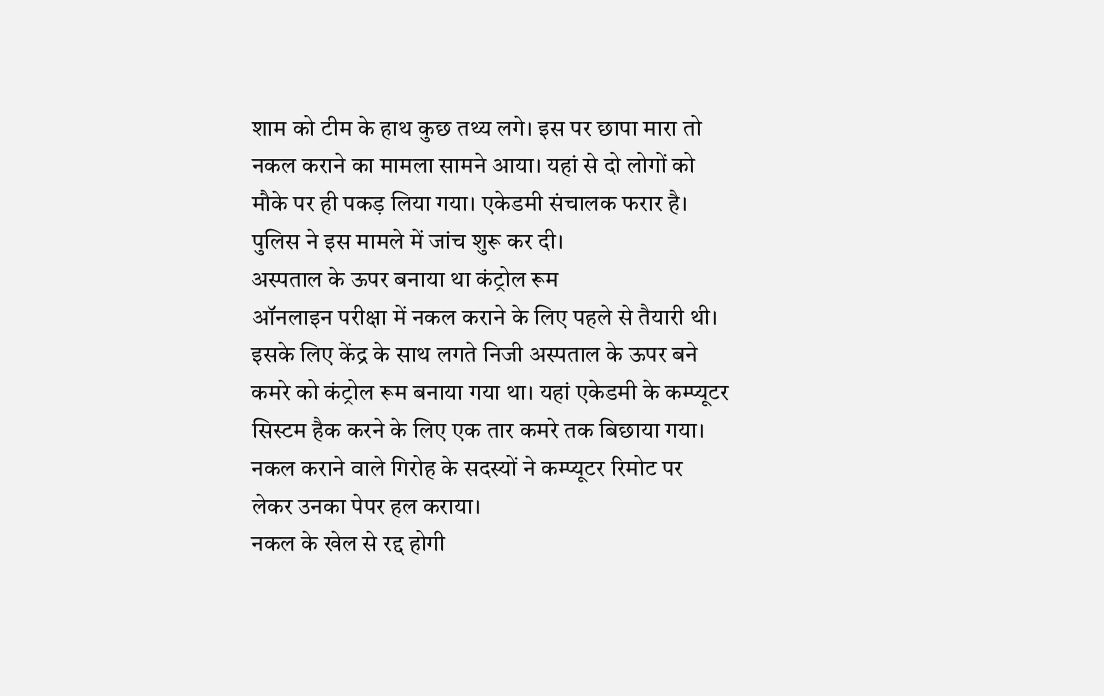शाम को टीम के हाथ कुछ तथ्य लगे। इस पर छापा मारा तो नकल कराने का मामला सामने आया। यहां से दो लोगों को मौके पर ही पकड़ लिया गया। एकेडमी संचालक फरार है। पुलिस ने इस मामले में जांच शुरू कर दी।
अस्पताल के ऊपर बनाया था कंट्रोल रूम
ऑनलाइन परीक्षा में नकल कराने के लिए पहले से तैयारी थी। इसके लिए केंद्र के साथ लगते निजी अस्पताल के ऊपर बने कमरे को कंट्रोल रूम बनाया गया था। यहां एकेडमी के कम्प्यूटर सिस्टम हैक करने के लिए एक तार कमरे तक बिछाया गया। नकल कराने वाले गिरोह के सदस्यों ने कम्प्यूटर रिमोट पर लेकर उनका पेपर हल कराया।
नकल के खेल से रद्द होगी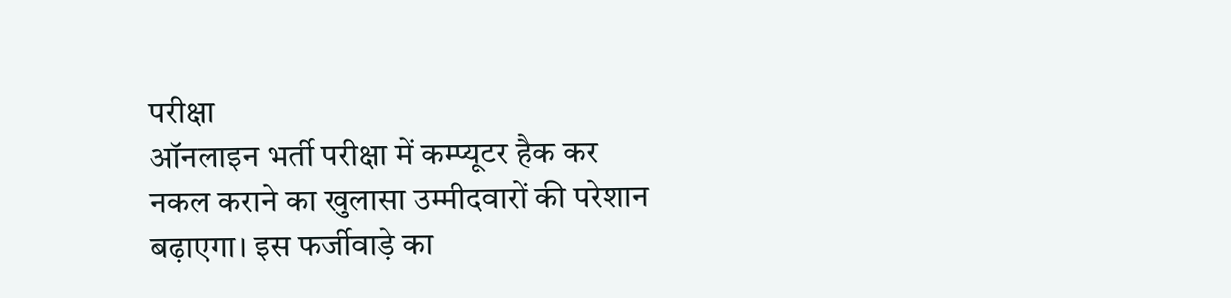परीक्षा
ऑनलाइन भर्ती परीक्षा में कम्प्यूटर हैक कर नकल कराने का खुलासा उम्मीदवारों की परेशान बढ़ाएगा। इस फर्जीवाड़े का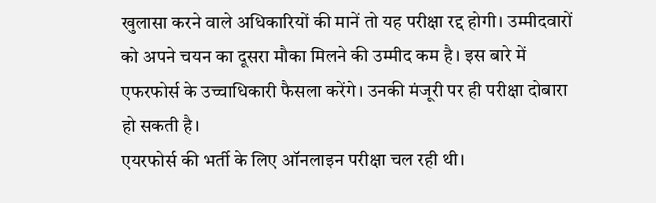खुलासा करने वाले अधिकारियों की मानें तो यह परीक्षा रद्द होगी। उम्मीदवारों को अपने चयन का दूसरा मौका मिलने की उम्मीद कम है। इस बारे में एफरफोर्स के उच्चाधिकारी फैसला करेंगे। उनकी मंजूरी पर ही परीक्षा दोबारा हो सकती है।
एयरफोर्स की भर्ती के लिए ऑनलाइन परीक्षा चल रही थी।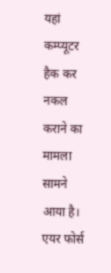यहां कम्प्यूटर हैक कर नकल कराने का मामला सामने आया है। एयर फोर्स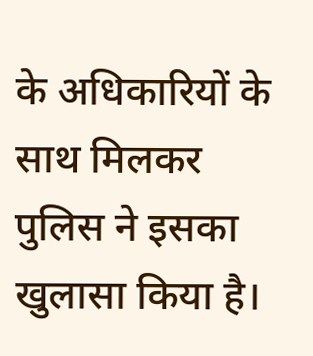के अधिकारियों के साथ मिलकर पुलिस ने इसका खुलासा किया है।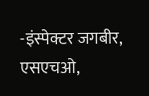-इंस्पेक्टर जगबीर, एसएचओ,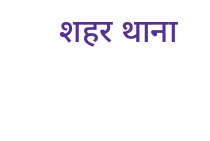शहर थाना